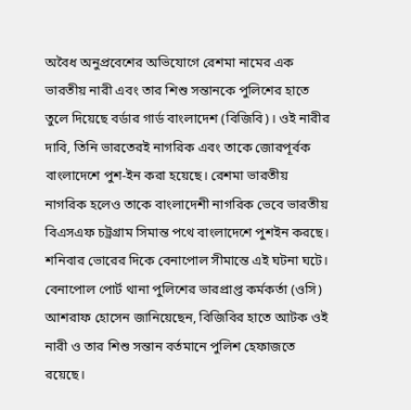অবৈধ অনুপ্রবেশের অভিযোগে রেশমা নামের এক ভারতীয় নারী এবং তার শিশু সন্তানকে পুলিশের হাতে তুলে দিয়েছে বর্ডার গার্ড বাংলাদেশ (বিজিবি)। ওই নারীর দাবি, তিনি ভারতেরই নাগরিক এবং তাকে জোরপূর্বক বাংলাদেশে পুশ-ইন করা হয়েছে। রেশমা ভারতীয় নাগরিক হলেও তাকে বাংলাদেশী নাগরিক ভেবে ভারতীয় বিএসএফ চট্রগ্রাম সিমান্ত পথে বাংলাদেশে পুশইন করছে।
শনিবার ভোরের দিকে বেনাপোল সীমান্তে এই ঘটনা ঘটে। বেনাপোল পোর্ট থানা পুলিশের ভারপ্রাপ্ত কর্মকর্তা (ওসি) আশরাফ হোসেন জানিয়েছেন, বিজিবির হাতে আটক ওই নারী ও তার শিশু সন্তান বর্তমানে পুলিশ হেফাজতে রয়েছে।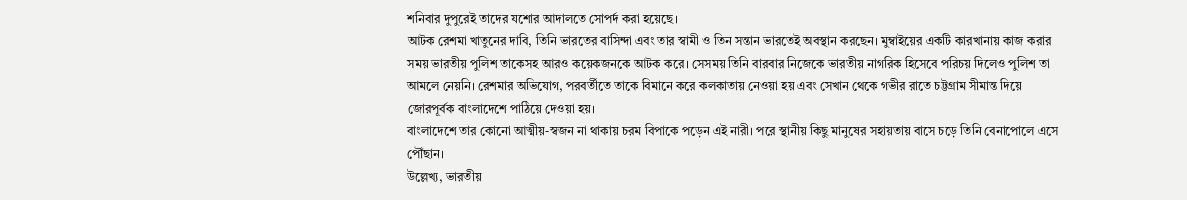শনিবার দুপুরেই তাদের যশোর আদালতে সোপর্দ করা হয়েছে।
আটক রেশমা খাতুনের দাবি, তিনি ভারতের বাসিন্দা এবং তার স্বামী ও তিন সন্তান ভারতেই অবস্থান করছেন। মুম্বাইয়ের একটি কারখানায় কাজ করার সময় ভারতীয় পুলিশ তাকেসহ আরও কয়েকজনকে আটক করে। সেসময় তিনি বারবার নিজেকে ভারতীয় নাগরিক হিসেবে পরিচয় দিলেও পুলিশ তা আমলে নেয়নি। রেশমার অভিযোগ, পরবর্তীতে তাকে বিমানে করে কলকাতায় নেওয়া হয় এবং সেখান থেকে গভীর রাতে চট্টগ্রাম সীমান্ত দিয়ে জোরপূর্বক বাংলাদেশে পাঠিয়ে দেওয়া হয়।
বাংলাদেশে তার কোনো আত্মীয়-স্বজন না থাকায় চরম বিপাকে পড়েন এই নারী। পরে স্থানীয় কিছু মানুষের সহায়তায় বাসে চড়ে তিনি বেনাপোলে এসে পৌঁছান।
উল্লেখ্য, ভারতীয়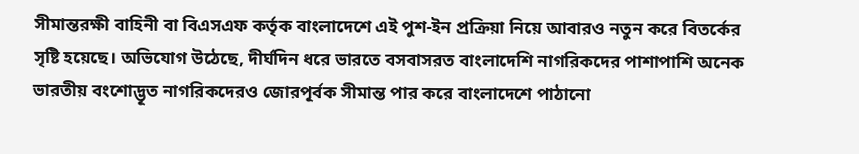সীমান্তরক্ষী বাহিনী বা বিএসএফ কর্তৃক বাংলাদেশে এই পুশ-ইন প্রক্রিয়া নিয়ে আবারও নতুন করে বিতর্কের সৃষ্টি হয়েছে। অভিযোগ উঠেছে, দীর্ঘদিন ধরে ভারতে বসবাসরত বাংলাদেশি নাগরিকদের পাশাপাশি অনেক ভারতীয় বংশোদ্ভূত নাগরিকদেরও জোরপূর্বক সীমান্ত পার করে বাংলাদেশে পাঠানো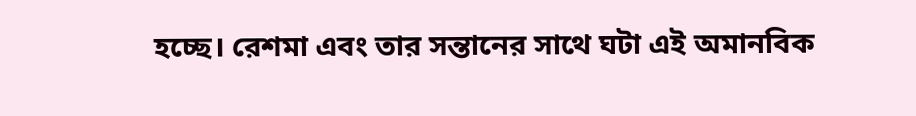হচ্ছে। রেশমা এবং তার সন্তানের সাথে ঘটা এই অমানবিক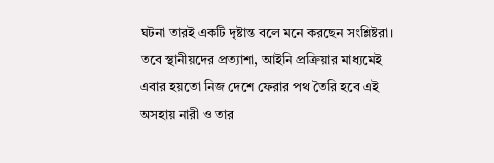ঘটনা তারই একটি দৃষ্টান্ত বলে মনে করছেন সংশ্লিষ্টরা।
তবে স্থানীয়দের প্রত্যাশা, আইনি প্রক্রিয়ার মাধ্যমেই এবার হয়তো নিজ দেশে ফেরার পথ তৈরি হবে এই অসহায় নারী ও তার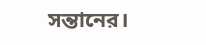সন্তানের।